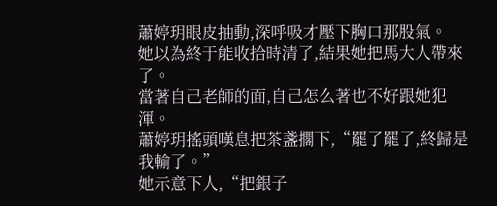蕭婷玥眼皮抽動,深呼吸才壓下胸口那股氣。
她以為終于能收拾時清了,結果她把馬大人帶來了。
當著自己老師的面,自己怎么著也不好跟她犯渾。
蕭婷玥搖頭嘆息把茶盞擱下,“罷了罷了,終歸是我輸了。”
她示意下人,“把銀子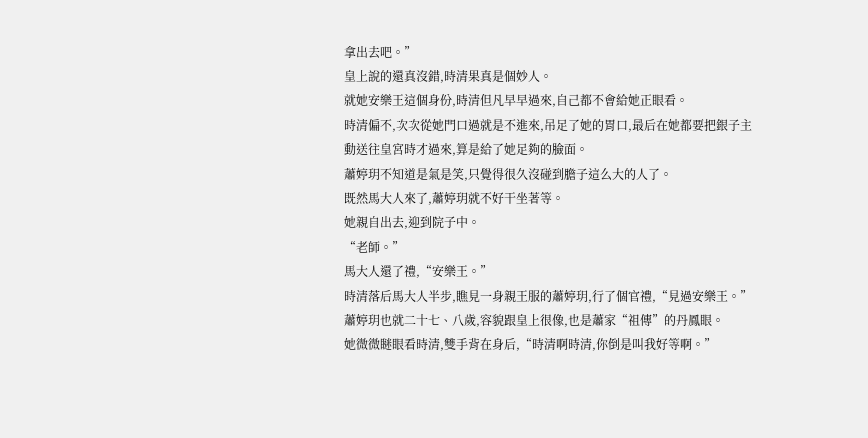拿出去吧。”
皇上說的還真沒錯,時清果真是個妙人。
就她安樂王這個身份,時清但凡早早過來,自己都不會給她正眼看。
時清偏不,次次從她門口過就是不進來,吊足了她的胃口,最后在她都要把銀子主動送往皇宮時才過來,算是給了她足夠的臉面。
蕭婷玥不知道是氣是笑,只覺得很久沒碰到膽子這么大的人了。
既然馬大人來了,蕭婷玥就不好干坐著等。
她親自出去,迎到院子中。
“老師。”
馬大人還了禮,“安樂王。”
時清落后馬大人半步,瞧見一身親王服的蕭婷玥,行了個官禮,“見過安樂王。”
蕭婷玥也就二十七、八歲,容貌跟皇上很像,也是蕭家“祖傳”的丹鳳眼。
她微微瞇眼看時清,雙手背在身后,“時清啊時清,你倒是叫我好等啊。”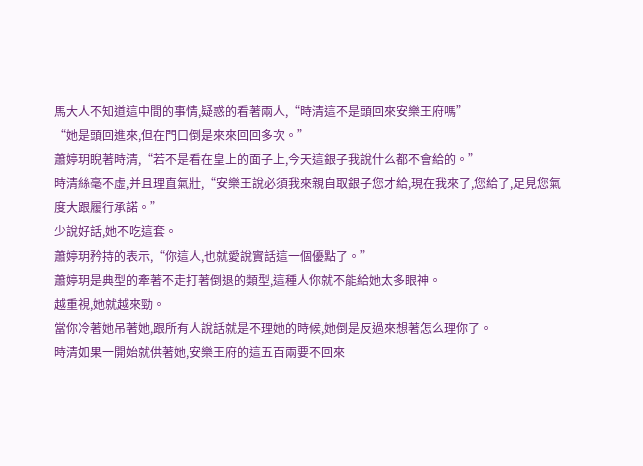馬大人不知道這中間的事情,疑惑的看著兩人,“時清這不是頭回來安樂王府嗎”
“她是頭回進來,但在門口倒是來來回回多次。”
蕭婷玥睨著時清,“若不是看在皇上的面子上,今天這銀子我說什么都不會給的。”
時清絲毫不虛,并且理直氣壯,“安樂王說必須我來親自取銀子您才給,現在我來了,您給了,足見您氣度大跟履行承諾。”
少說好話,她不吃這套。
蕭婷玥矜持的表示,“你這人,也就愛說實話這一個優點了。”
蕭婷玥是典型的牽著不走打著倒退的類型,這種人你就不能給她太多眼神。
越重視,她就越來勁。
當你冷著她吊著她,跟所有人說話就是不理她的時候,她倒是反過來想著怎么理你了。
時清如果一開始就供著她,安樂王府的這五百兩要不回來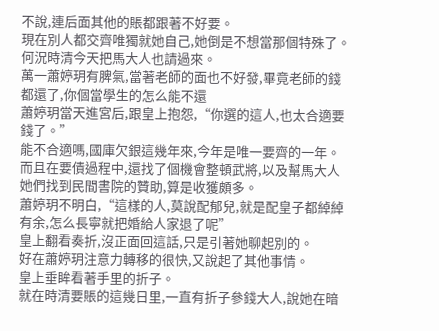不說,連后面其他的賬都跟著不好要。
現在別人都交齊唯獨就她自己,她倒是不想當那個特殊了。
何況時清今天把馬大人也請過來。
萬一蕭婷玥有脾氣,當著老師的面也不好發,畢竟老師的錢都還了,你個當學生的怎么能不還
蕭婷玥當天進宮后,跟皇上抱怨,“你選的這人,也太合適要錢了。”
能不合適嗎,國庫欠銀這幾年來,今年是唯一要齊的一年。
而且在要債過程中,還找了個機會整頓武將,以及幫馬大人她們找到民間書院的贊助,算是收獲頗多。
蕭婷玥不明白,“這樣的人,莫說配郁兒,就是配皇子都綽綽有余,怎么長寧就把婚給人家退了呢”
皇上翻看奏折,沒正面回這話,只是引著她聊起別的。
好在蕭婷玥注意力轉移的很快,又說起了其他事情。
皇上垂眸看著手里的折子。
就在時清要賬的這幾日里,一直有折子參錢大人,說她在暗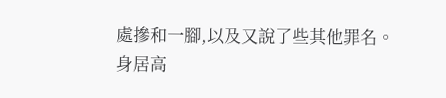處摻和一腳,以及又說了些其他罪名。
身居高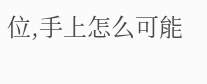位,手上怎么可能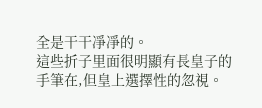全是干干凈凈的。
這些折子里面很明顯有長皇子的手筆在,但皇上選擇性的忽視。